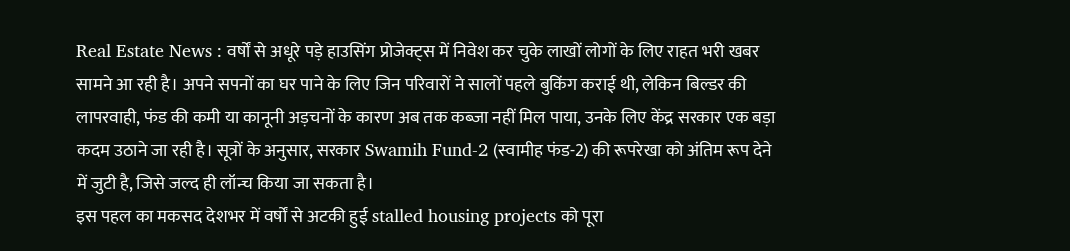Real Estate News : वर्षों से अधूरे पड़े हाउसिंग प्रोजेक्ट्स में निवेश कर चुके लाखों लोगों के लिए राहत भरी खबर सामने आ रही है। अपने सपनों का घर पाने के लिए जिन परिवारों ने सालों पहले बुकिंग कराई थी, लेकिन बिल्डर की लापरवाही, फंड की कमी या कानूनी अड़चनों के कारण अब तक कब्जा नहीं मिल पाया, उनके लिए केंद्र सरकार एक बड़ा कदम उठाने जा रही है। सूत्रों के अनुसार, सरकार Swamih Fund-2 (स्वामीह फंड-2) की रूपरेखा को अंतिम रूप देने में जुटी है, जिसे जल्द ही लॉन्च किया जा सकता है।
इस पहल का मकसद देशभर में वर्षों से अटकी हुई stalled housing projects को पूरा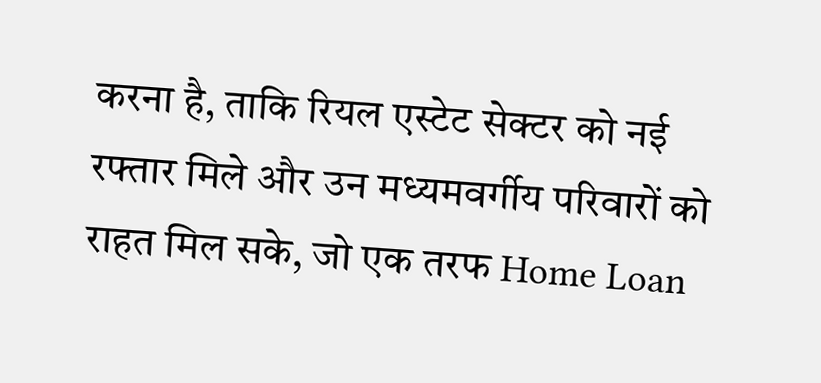करना है, ताकि रियल एस्टेट सेक्टर को नई रफ्तार मिले और उन मध्यमवर्गीय परिवारों को राहत मिल सके, जो एक तरफ Home Loan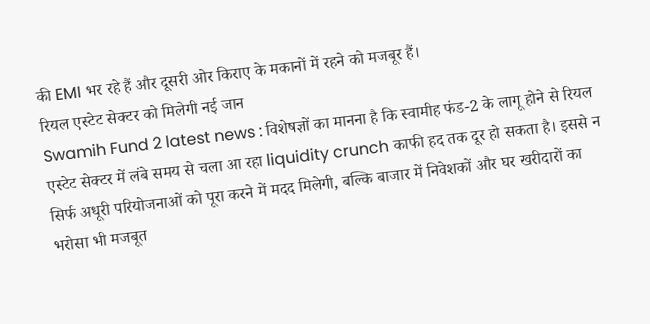की EMI भर रहे हैं और दूसरी ओर किराए के मकानों में रहने को मजबूर हैं।
रियल एस्टेट सेक्टर को मिलेगी नई जान
Swamih Fund 2 latest news : विशेषज्ञों का मानना है कि स्वामीह फंड-2 के लागू होने से रियल एस्टेट सेक्टर में लंबे समय से चला आ रहा liquidity crunch काफी हद तक दूर हो सकता है। इससे न सिर्फ अधूरी परियोजनाओं को पूरा करने में मदद मिलेगी, बल्कि बाजार में निवेशकों और घर खरीदारों का भरोसा भी मजबूत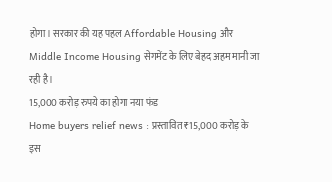होगा। सरकार की यह पहल Affordable Housing और Middle Income Housing सेगमेंट के लिए बेहद अहम मानी जा रही है।
15,000 करोड़ रुपये का होगा नया फंड
Home buyers relief news : प्रस्तावित ₹15,000 करोड़ के इस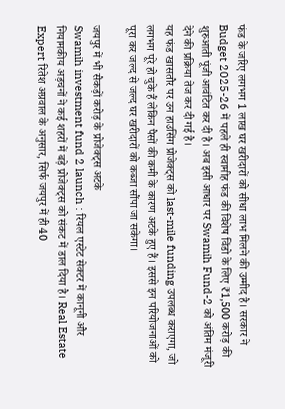फंड के जरिए लगभग 1 लाख घर खरीदारों को सीधा लाभ मिलने की उम्मीद है। सरकार ने Budget 2025-26 में पहले ही स्वामीह फंड की विशेष विंडो के लिए ₹1,500 करोड़ की शुरुआती पूंजी आवंटित कर दी है। अब इसी आधार पर Swamih Fund-2 को अंतिम मंजूरी देने की प्रक्रिया तेज कर दी गई है।
यह फंड खासतौर पर उन हाउसिंग प्रोजेक्ट्स को last-mile funding उपलब्ध कराएगा, जो लगभग पूरे हो चुके हैं लेकिन पैसों की कमी के कारण अटके हुए हैं। इससे इन परियोजनाओं को पूरा कर जल्द से जल्द घर खरीदारों को कब्जा सौंपा जा सकेगा।

जयपुर में भी सैकड़ों करोड़ के प्रोजेक्ट्स अटके
Swamih investment fund 2 launch : रियल एस्टेट सेक्टर में कानूनी और नियामकीय अड़चनों ने कई शहरों में बड़े प्रोजेक्ट्स को संकट में डाल दिया है। Real Estate Expert रितेश अग्रवाल के अनुसार, सिर्फ जयपुर में ही 40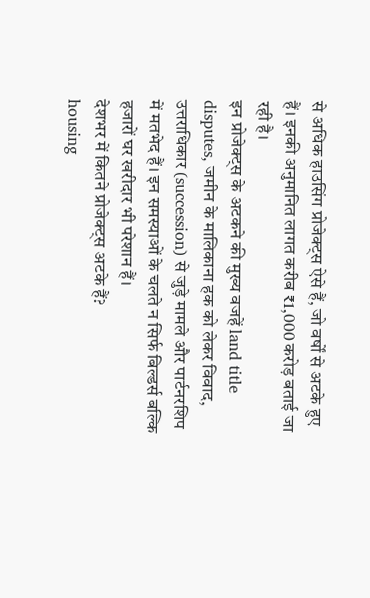से अधिक हाउसिंग प्रोजेक्ट्स ऐसे हैं, जो वर्षों से अटके हुए हैं। इनकी अनुमानित लागत करीब ₹1,000 करोड़ बताई जा रही है।
इन प्रोजेक्ट्स के अटकने की मुख्य वजहें land title disputes, जमीन के मालिकाना हक को लेकर विवाद, उत्तराधिकार (succession) से जुड़े मामले और पार्टनरशिप में मतभेद हैं। इन समस्याओं के चलते न सिर्फ बिल्डर्स बल्कि हजारों घर खरीदार भी परेशान हैं।
देशभर में कितने प्रोजेक्ट्स अटके हैं?
housing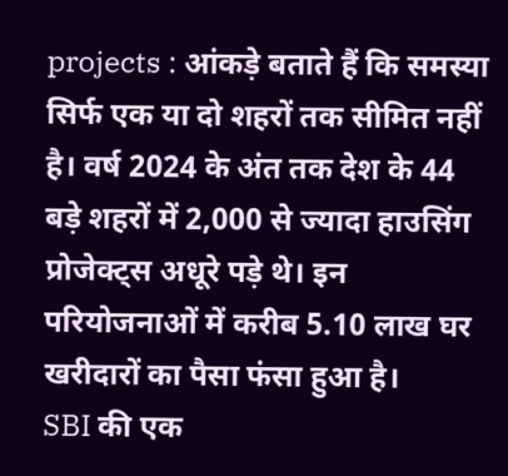projects : आंकड़े बताते हैं कि समस्या सिर्फ एक या दो शहरों तक सीमित नहीं है। वर्ष 2024 के अंत तक देश के 44 बड़े शहरों में 2,000 से ज्यादा हाउसिंग प्रोजेक्ट्स अधूरे पड़े थे। इन परियोजनाओं में करीब 5.10 लाख घर खरीदारों का पैसा फंसा हुआ है।
SBI की एक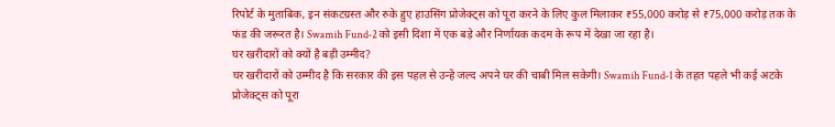रिपोर्ट के मुताबिक, इन संकटग्रस्त और रुके हुए हाउसिंग प्रोजेक्ट्स को पूरा करने के लिए कुल मिलाकर ₹55,000 करोड़ से ₹75,000 करोड़ तक के फंड की जरूरत है। Swamih Fund-2 को इसी दिशा में एक बड़े और निर्णायक कदम के रूप में देखा जा रहा है।
घर खरीदारों को क्यों है बड़ी उम्मीद?
घर खरीदारों को उम्मीद है कि सरकार की इस पहल से उन्हें जल्द अपने घर की चाबी मिल सकेगी। Swamih Fund-1 के तहत पहले भी कई अटके प्रोजेक्ट्स को पूरा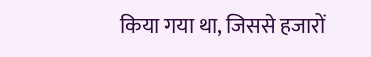किया गया था, जिससे हजारों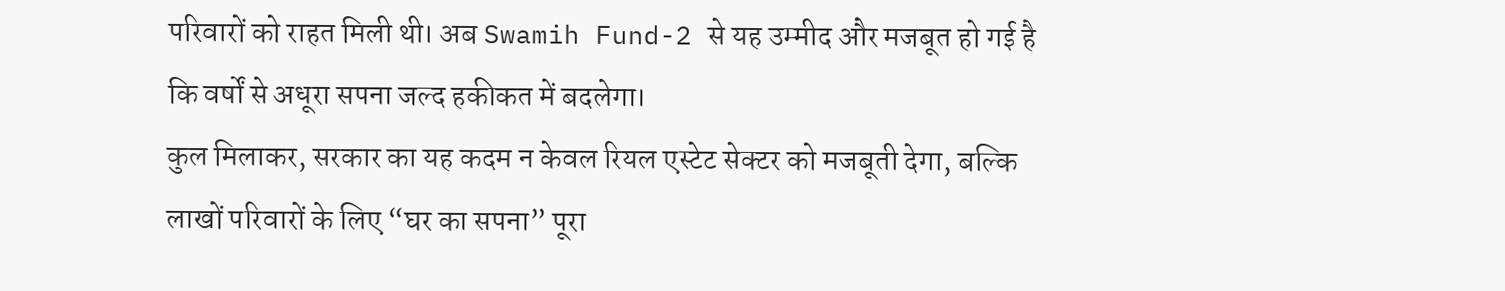परिवारों को राहत मिली थी। अब Swamih Fund-2 से यह उम्मीद और मजबूत हो गई है कि वर्षों से अधूरा सपना जल्द हकीकत में बदलेगा।
कुल मिलाकर, सरकार का यह कदम न केवल रियल एस्टेट सेक्टर को मजबूती देगा, बल्कि लाखों परिवारों के लिए “घर का सपना” पूरा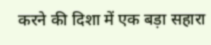करने की दिशा में एक बड़ा सहारा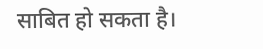साबित हो सकता है।